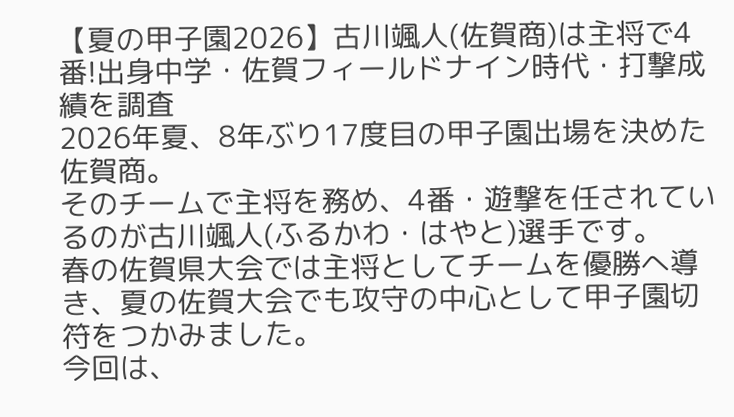【夏の甲子園2026】古川颯人(佐賀商)は主将で4番!出身中学・佐賀フィールドナイン時代・打撃成績を調査
2026年夏、8年ぶり17度目の甲子園出場を決めた佐賀商。
そのチームで主将を務め、4番・遊撃を任されているのが古川颯人(ふるかわ・はやと)選手です。
春の佐賀県大会では主将としてチームを優勝へ導き、夏の佐賀大会でも攻守の中心として甲子園切符をつかみました。
今回は、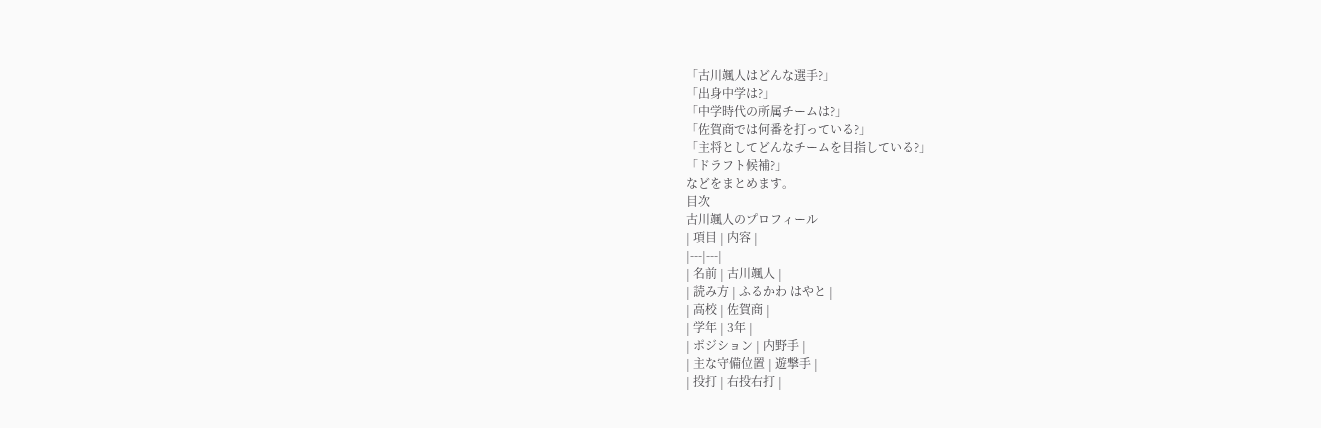「古川颯人はどんな選手?」
「出身中学は?」
「中学時代の所属チームは?」
「佐賀商では何番を打っている?」
「主将としてどんなチームを目指している?」
「ドラフト候補?」
などをまとめます。
目次
古川颯人のプロフィール
| 項目 | 内容 |
|---|---|
| 名前 | 古川颯人 |
| 読み方 | ふるかわ はやと |
| 高校 | 佐賀商 |
| 学年 | 3年 |
| ポジション | 内野手 |
| 主な守備位置 | 遊撃手 |
| 投打 | 右投右打 |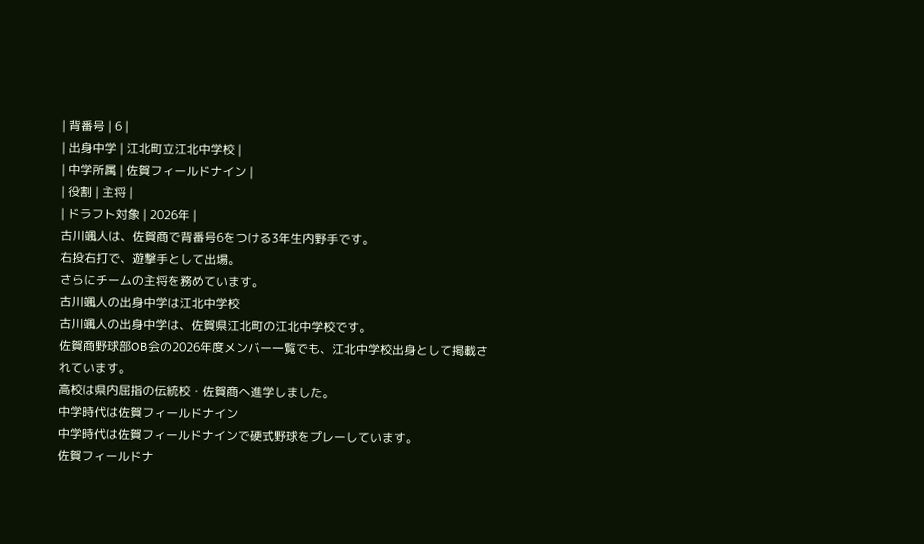| 背番号 | 6 |
| 出身中学 | 江北町立江北中学校 |
| 中学所属 | 佐賀フィールドナイン |
| 役割 | 主将 |
| ドラフト対象 | 2026年 |
古川颯人は、佐賀商で背番号6をつける3年生内野手です。
右投右打で、遊撃手として出場。
さらにチームの主将を務めています。
古川颯人の出身中学は江北中学校
古川颯人の出身中学は、佐賀県江北町の江北中学校です。
佐賀商野球部OB会の2026年度メンバー一覧でも、江北中学校出身として掲載されています。
高校は県内屈指の伝統校・佐賀商へ進学しました。
中学時代は佐賀フィールドナイン
中学時代は佐賀フィールドナインで硬式野球をプレーしています。
佐賀フィールドナ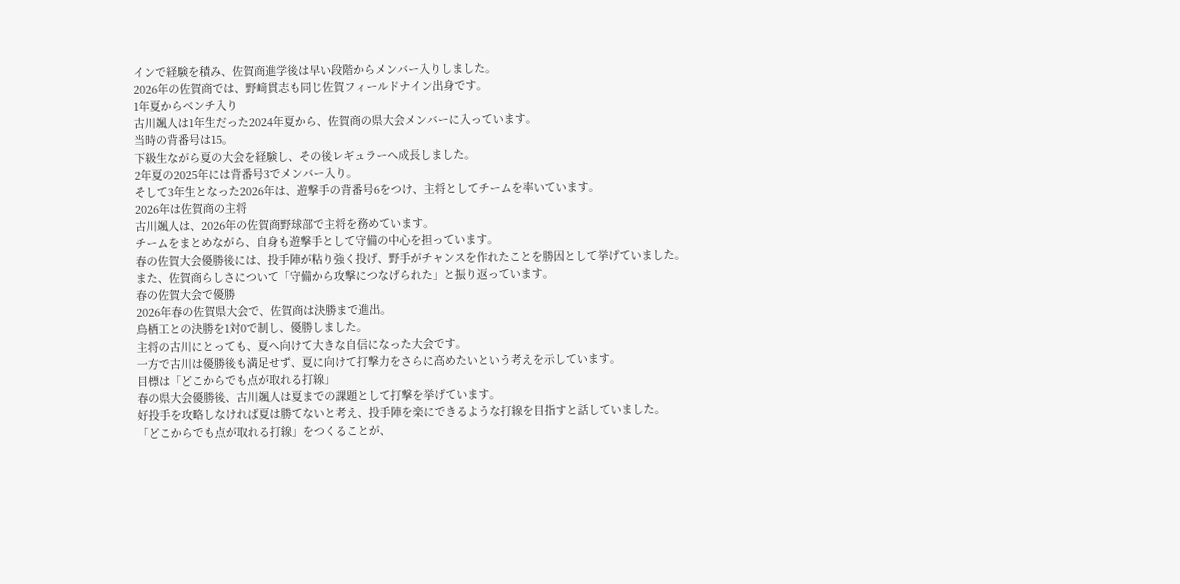インで経験を積み、佐賀商進学後は早い段階からメンバー入りしました。
2026年の佐賀商では、野﨑貫志も同じ佐賀フィールドナイン出身です。
1年夏からベンチ入り
古川颯人は1年生だった2024年夏から、佐賀商の県大会メンバーに入っています。
当時の背番号は15。
下級生ながら夏の大会を経験し、その後レギュラーへ成長しました。
2年夏の2025年には背番号3でメンバー入り。
そして3年生となった2026年は、遊撃手の背番号6をつけ、主将としてチームを率いています。
2026年は佐賀商の主将
古川颯人は、2026年の佐賀商野球部で主将を務めています。
チームをまとめながら、自身も遊撃手として守備の中心を担っています。
春の佐賀大会優勝後には、投手陣が粘り強く投げ、野手がチャンスを作れたことを勝因として挙げていました。
また、佐賀商らしさについて「守備から攻撃につなげられた」と振り返っています。
春の佐賀大会で優勝
2026年春の佐賀県大会で、佐賀商は決勝まで進出。
鳥栖工との決勝を1対0で制し、優勝しました。
主将の古川にとっても、夏へ向けて大きな自信になった大会です。
一方で古川は優勝後も満足せず、夏に向けて打撃力をさらに高めたいという考えを示しています。
目標は「どこからでも点が取れる打線」
春の県大会優勝後、古川颯人は夏までの課題として打撃を挙げています。
好投手を攻略しなければ夏は勝てないと考え、投手陣を楽にできるような打線を目指すと話していました。
「どこからでも点が取れる打線」をつくることが、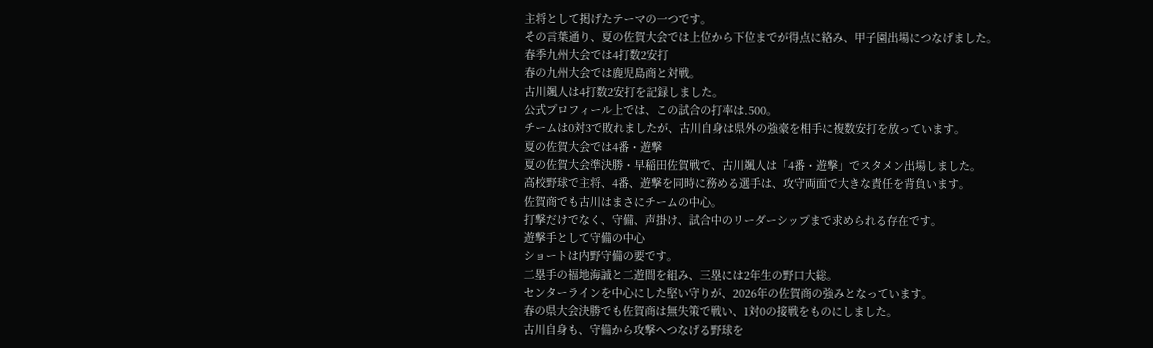主将として掲げたテーマの一つです。
その言葉通り、夏の佐賀大会では上位から下位までが得点に絡み、甲子園出場につなげました。
春季九州大会では4打数2安打
春の九州大会では鹿児島商と対戦。
古川颯人は4打数2安打を記録しました。
公式プロフィール上では、この試合の打率は.500。
チームは0対3で敗れましたが、古川自身は県外の強豪を相手に複数安打を放っています。
夏の佐賀大会では4番・遊撃
夏の佐賀大会準決勝・早稲田佐賀戦で、古川颯人は「4番・遊撃」でスタメン出場しました。
高校野球で主将、4番、遊撃を同時に務める選手は、攻守両面で大きな責任を背負います。
佐賀商でも古川はまさにチームの中心。
打撃だけでなく、守備、声掛け、試合中のリーダーシップまで求められる存在です。
遊撃手として守備の中心
ショートは内野守備の要です。
二塁手の福地海誠と二遊間を組み、三塁には2年生の野口大総。
センターラインを中心にした堅い守りが、2026年の佐賀商の強みとなっています。
春の県大会決勝でも佐賀商は無失策で戦い、1対0の接戦をものにしました。
古川自身も、守備から攻撃へつなげる野球を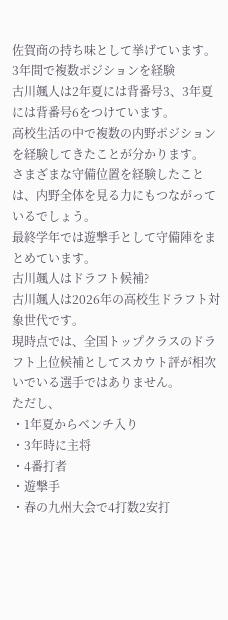佐賀商の持ち味として挙げています。
3年間で複数ポジションを経験
古川颯人は2年夏には背番号3、3年夏には背番号6をつけています。
高校生活の中で複数の内野ポジションを経験してきたことが分かります。
さまざまな守備位置を経験したことは、内野全体を見る力にもつながっているでしょう。
最終学年では遊撃手として守備陣をまとめています。
古川颯人はドラフト候補?
古川颯人は2026年の高校生ドラフト対象世代です。
現時点では、全国トップクラスのドラフト上位候補としてスカウト評が相次いでいる選手ではありません。
ただし、
・1年夏からベンチ入り
・3年時に主将
・4番打者
・遊撃手
・春の九州大会で4打数2安打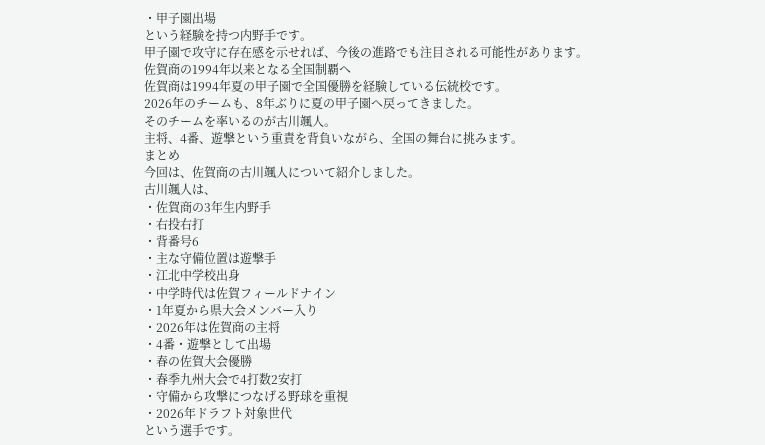・甲子園出場
という経験を持つ内野手です。
甲子園で攻守に存在感を示せれば、今後の進路でも注目される可能性があります。
佐賀商の1994年以来となる全国制覇へ
佐賀商は1994年夏の甲子園で全国優勝を経験している伝統校です。
2026年のチームも、8年ぶりに夏の甲子園へ戻ってきました。
そのチームを率いるのが古川颯人。
主将、4番、遊撃という重責を背負いながら、全国の舞台に挑みます。
まとめ
今回は、佐賀商の古川颯人について紹介しました。
古川颯人は、
・佐賀商の3年生内野手
・右投右打
・背番号6
・主な守備位置は遊撃手
・江北中学校出身
・中学時代は佐賀フィールドナイン
・1年夏から県大会メンバー入り
・2026年は佐賀商の主将
・4番・遊撃として出場
・春の佐賀大会優勝
・春季九州大会で4打数2安打
・守備から攻撃につなげる野球を重視
・2026年ドラフト対象世代
という選手です。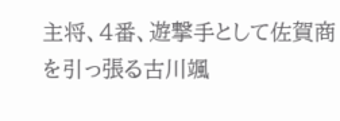主将、4番、遊撃手として佐賀商を引っ張る古川颯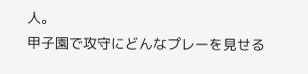人。
甲子園で攻守にどんなプレーを見せる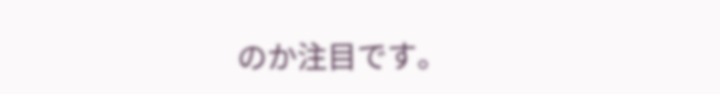のか注目です。